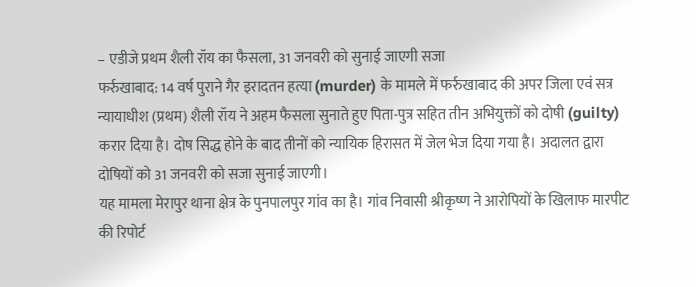– एडीजे प्रथम शैली रॉय का फैसला, 31 जनवरी को सुनाई जाएगी सजा
फर्रुखाबाद: 14 वर्ष पुराने गैर इरादतन हत्या (murder) के मामले में फर्रुखाबाद की अपर जिला एवं सत्र न्यायाधीश (प्रथम) शैली रॉय ने अहम फैसला सुनाते हुए पिता-पुत्र सहित तीन अभियुक्तों को दोषी (guilty) करार दिया है। दोष सिद्ध होने के बाद तीनों को न्यायिक हिरासत में जेल भेज दिया गया है। अदालत द्वारा दोषियों को 31 जनवरी को सजा सुनाई जाएगी।
यह मामला मेरापुर थाना क्षेत्र के पुनपालपुर गांव का है। गांव निवासी श्रीकृष्ण ने आरोपियों के खिलाफ मारपीट की रिपोर्ट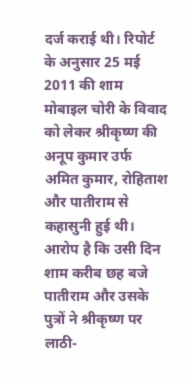दर्ज कराई थी। रिपोर्ट के अनुसार 25 मई 2011 की शाम मोबाइल चोरी के विवाद को लेकर श्रीकृष्ण की अनूप कुमार उर्फ अमित कुमार, रोहिताश और पातीराम से कहासुनी हुई थी।
आरोप है कि उसी दिन शाम करीब छह बजे पातीराम और उसके पुत्रों ने श्रीकृष्ण पर लाठी-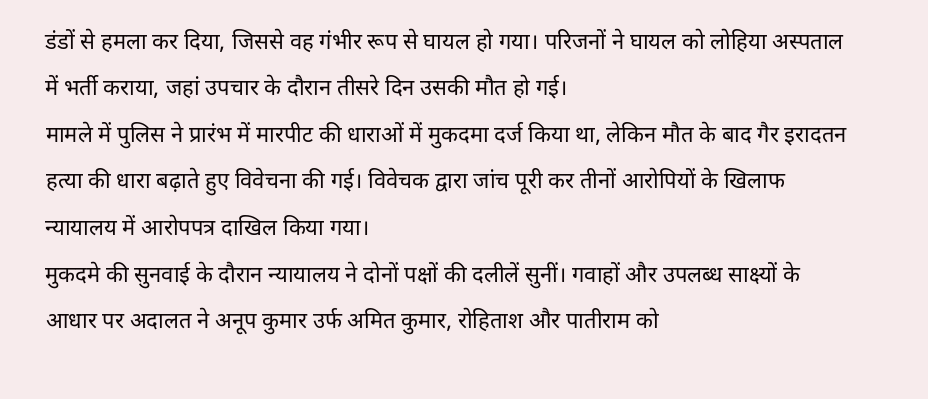डंडों से हमला कर दिया, जिससे वह गंभीर रूप से घायल हो गया। परिजनों ने घायल को लोहिया अस्पताल में भर्ती कराया, जहां उपचार के दौरान तीसरे दिन उसकी मौत हो गई।
मामले में पुलिस ने प्रारंभ में मारपीट की धाराओं में मुकदमा दर्ज किया था, लेकिन मौत के बाद गैर इरादतन हत्या की धारा बढ़ाते हुए विवेचना की गई। विवेचक द्वारा जांच पूरी कर तीनों आरोपियों के खिलाफ न्यायालय में आरोपपत्र दाखिल किया गया।
मुकदमे की सुनवाई के दौरान न्यायालय ने दोनों पक्षों की दलीलें सुनीं। गवाहों और उपलब्ध साक्ष्यों के आधार पर अदालत ने अनूप कुमार उर्फ अमित कुमार, रोहिताश और पातीराम को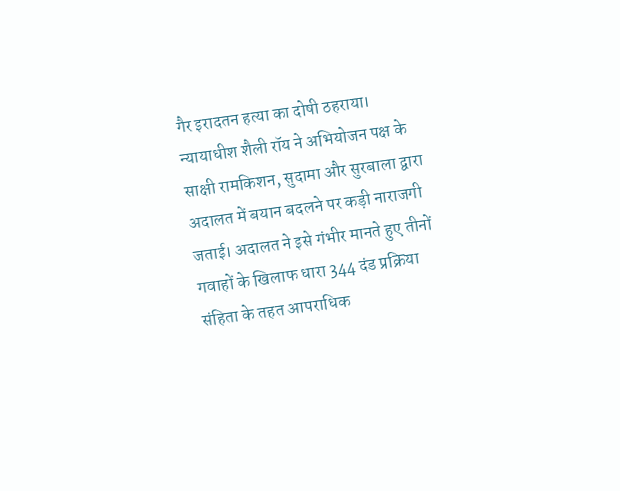गैर इरादतन हत्या का दोषी ठहराया।
न्यायाधीश शैली रॉय ने अभियोजन पक्ष के साक्षी रामकिशन, सुदामा और सुरबाला द्वारा अदालत में बयान बदलने पर कड़ी नाराजगी जताई। अदालत ने इसे गंभीर मानते हुए तीनों गवाहों के खिलाफ धारा 344 दंड प्रक्रिया संहिता के तहत आपराधिक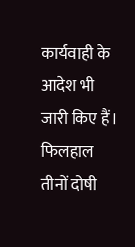कार्यवाही के आदेश भी जारी किए हैं।
फिलहाल तीनों दोषी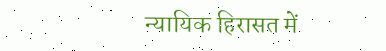न्यायिक हिरासत में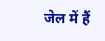जेल में हैं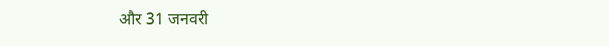और 31 जनवरी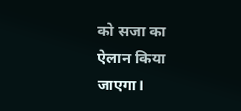को सजा का ऐलान किया जाएगा।